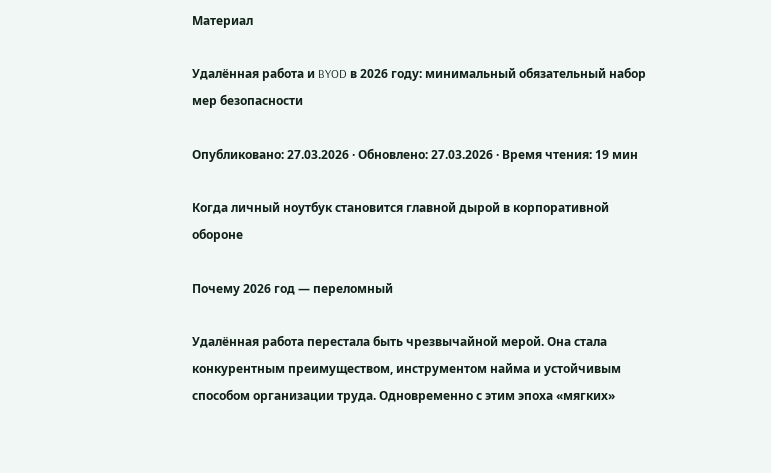Материал

Удалённая работа и BYOD в 2026 году: минимальный обязательный набор мер безопасности

Опубликовано: 27.03.2026 · Обновлено: 27.03.2026 · Время чтения: 19 мин

Когда личный ноутбук становится главной дырой в корпоративной обороне

Почему 2026 год — переломный

Удалённая работа перестала быть чрезвычайной мерой. Она стала конкурентным преимуществом, инструментом найма и устойчивым способом организации труда. Одновременно с этим эпоха «мягких»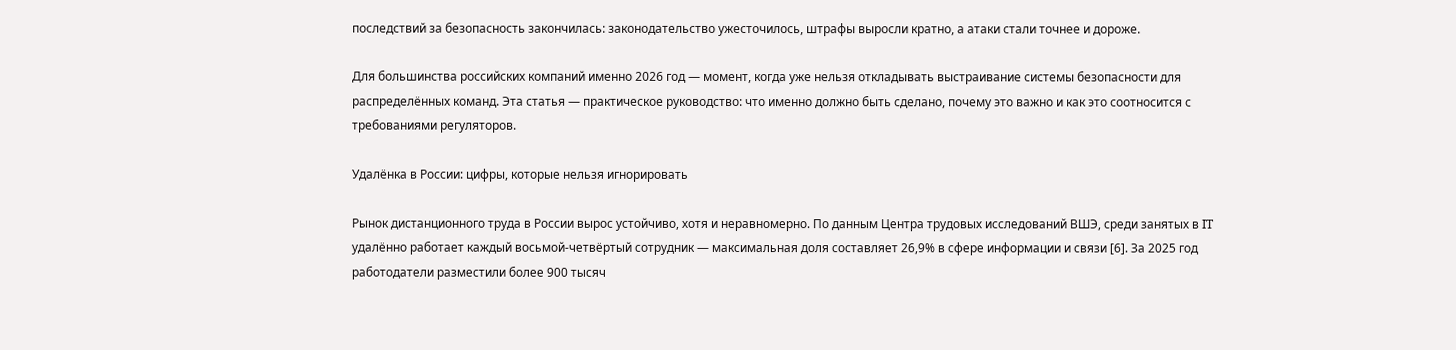последствий за безопасность закончилась: законодательство ужесточилось, штрафы выросли кратно, а атаки стали точнее и дороже.

Для большинства российских компаний именно 2026 год — момент, когда уже нельзя откладывать выстраивание системы безопасности для распределённых команд. Эта статья — практическое руководство: что именно должно быть сделано, почему это важно и как это соотносится с требованиями регуляторов.

Удалёнка в России: цифры, которые нельзя игнорировать

Рынок дистанционного труда в России вырос устойчиво, хотя и неравномерно. По данным Центра трудовых исследований ВШЭ, среди занятых в IT удалённо работает каждый восьмой-четвёртый сотрудник — максимальная доля составляет 26,9% в сфере информации и связи [6]. За 2025 год работодатели разместили более 900 тысяч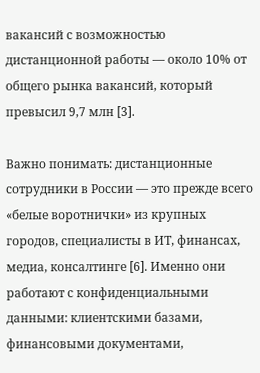вакансий с возможностью дистанционной работы — около 10% от общего рынка вакансий, который превысил 9,7 млн [3].

Важно понимать: дистанционные сотрудники в России — это прежде всего «белые воротнички» из крупных городов, специалисты в ИТ, финансах, медиа, консалтинге [6]. Именно они работают с конфиденциальными данными: клиентскими базами, финансовыми документами,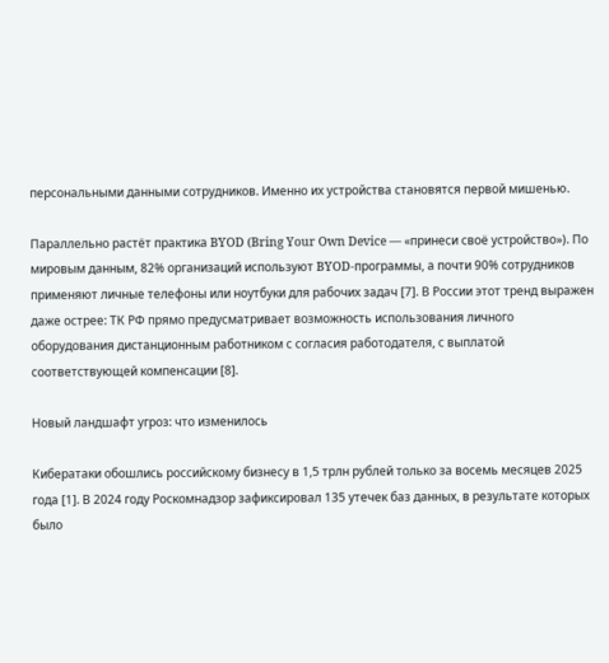персональными данными сотрудников. Именно их устройства становятся первой мишенью.

Параллельно растёт практика BYOD (Bring Your Own Device — «принеси своё устройство»). По мировым данным, 82% организаций используют BYOD-программы, а почти 90% сотрудников применяют личные телефоны или ноутбуки для рабочих задач [7]. В России этот тренд выражен даже острее: ТК РФ прямо предусматривает возможность использования личного оборудования дистанционным работником с согласия работодателя, с выплатой соответствующей компенсации [8].

Новый ландшафт угроз: что изменилось

Кибератаки обошлись российскому бизнесу в 1,5 трлн рублей только за восемь месяцев 2025 года [1]. В 2024 году Роскомнадзор зафиксировал 135 утечек баз данных, в результате которых было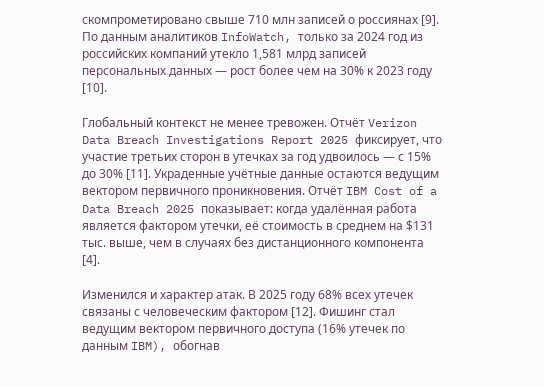скомпрометировано свыше 710 млн записей о россиянах [9]. По данным аналитиков InfoWatch, только за 2024 год из российских компаний утекло 1,581 млрд записей персональных данных — рост более чем на 30% к 2023 году [10].

Глобальный контекст не менее тревожен. Отчёт Verizon Data Breach Investigations Report 2025 фиксирует, что участие третьих сторон в утечках за год удвоилось — с 15% до 30% [11]. Украденные учётные данные остаются ведущим вектором первичного проникновения. Отчёт IBM Cost of a Data Breach 2025 показывает: когда удалённая работа является фактором утечки, её стоимость в среднем на $131 тыс. выше, чем в случаях без дистанционного компонента [4].

Изменился и характер атак. В 2025 году 68% всех утечек связаны с человеческим фактором [12]. Фишинг стал ведущим вектором первичного доступа (16% утечек по данным IBM), обогнав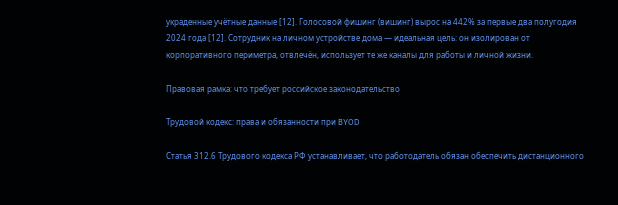украденные учётные данные [12]. Голосовой фишинг (вишинг) вырос на 442% за первые два полугодия 2024 года [12]. Сотрудник на личном устройстве дома — идеальная цель: он изолирован от корпоративного периметра, отвлечён, использует те же каналы для работы и личной жизни.

Правовая рамка: что требует российское законодательство

Трудовой кодекс: права и обязанности при BYOD

Статья 312.6 Трудового кодекса РФ устанавливает, что работодатель обязан обеспечить дистанционного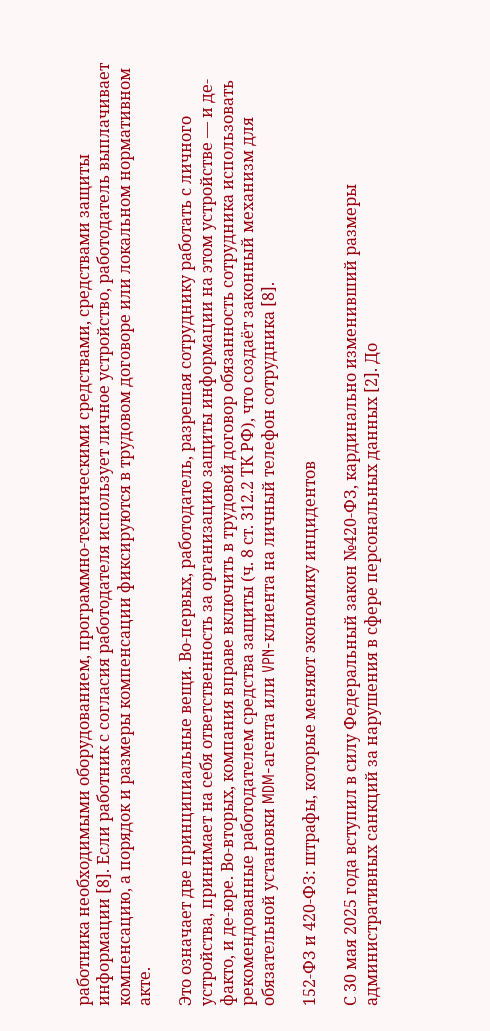работника необходимыми оборудованием, программно-техническими средствами, средствами защиты информации [8]. Если работник с согласия работодателя использует личное устройство, работодатель выплачивает компенсацию, а порядок и размеры компенсации фиксируются в трудовом договоре или локальном нормативном акте.

Это означает две принципиальные вещи. Во-первых, работодатель, разрешая сотруднику работать с личного устройства, принимает на себя ответственность за организацию защиты информации на этом устройстве — и де-факто, и де-юре. Во-вторых, компания вправе включить в трудовой договор обязанность сотрудника использовать рекомендованные работодателем средства защиты (ч. 8 ст. 312.2 ТК РФ), что создаёт законный механизм для обязательной установки MDM-агента или VPN-клиента на личный телефон сотрудника [8].

152-ФЗ и 420-ФЗ: штрафы, которые меняют экономику инцидентов

С 30 мая 2025 года вступил в силу Федеральный закон №420-ФЗ, кардинально изменивший размеры административных санкций за нарушения в сфере персональных данных [2]. До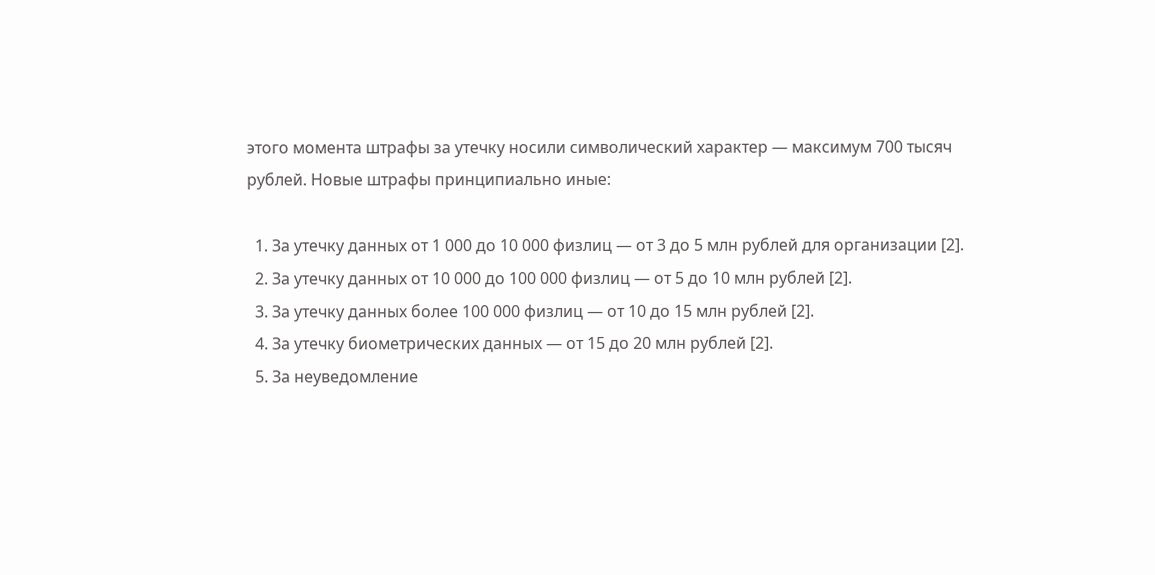этого момента штрафы за утечку носили символический характер — максимум 700 тысяч рублей. Новые штрафы принципиально иные:

  1. За утечку данных от 1 000 до 10 000 физлиц — от 3 до 5 млн рублей для организации [2].
  2. За утечку данных от 10 000 до 100 000 физлиц — от 5 до 10 млн рублей [2].
  3. За утечку данных более 100 000 физлиц — от 10 до 15 млн рублей [2].
  4. За утечку биометрических данных — от 15 до 20 млн рублей [2].
  5. За неуведомление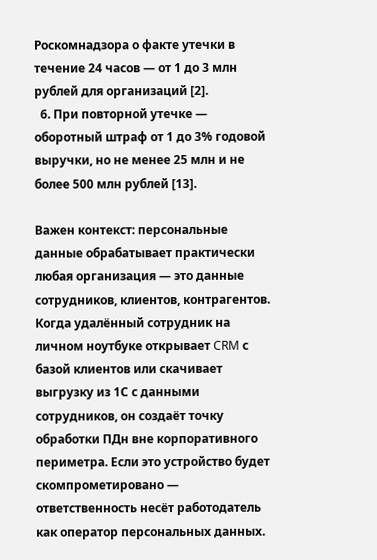Роскомнадзора о факте утечки в течение 24 часов — от 1 до 3 млн рублей для организаций [2].
  6. При повторной утечке — оборотный штраф от 1 до 3% годовой выручки, но не менее 25 млн и не более 500 млн рублей [13].

Важен контекст: персональные данные обрабатывает практически любая организация — это данные сотрудников, клиентов, контрагентов. Когда удалённый сотрудник на личном ноутбуке открывает CRM с базой клиентов или скачивает выгрузку из 1С с данными сотрудников, он создаёт точку обработки ПДн вне корпоративного периметра. Если это устройство будет скомпрометировано — ответственность несёт работодатель как оператор персональных данных.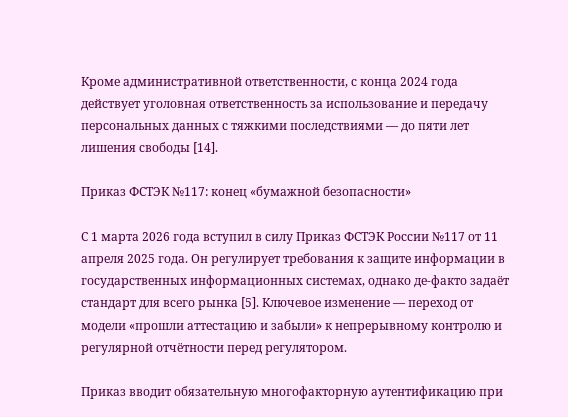Кроме административной ответственности, с конца 2024 года действует уголовная ответственность за использование и передачу персональных данных с тяжкими последствиями — до пяти лет лишения свободы [14].

Приказ ФСТЭК №117: конец «бумажной безопасности»

С 1 марта 2026 года вступил в силу Приказ ФСТЭК России №117 от 11 апреля 2025 года. Он регулирует требования к защите информации в государственных информационных системах, однако де-факто задаёт стандарт для всего рынка [5]. Ключевое изменение — переход от модели «прошли аттестацию и забыли» к непрерывному контролю и регулярной отчётности перед регулятором.

Приказ вводит обязательную многофакторную аутентификацию при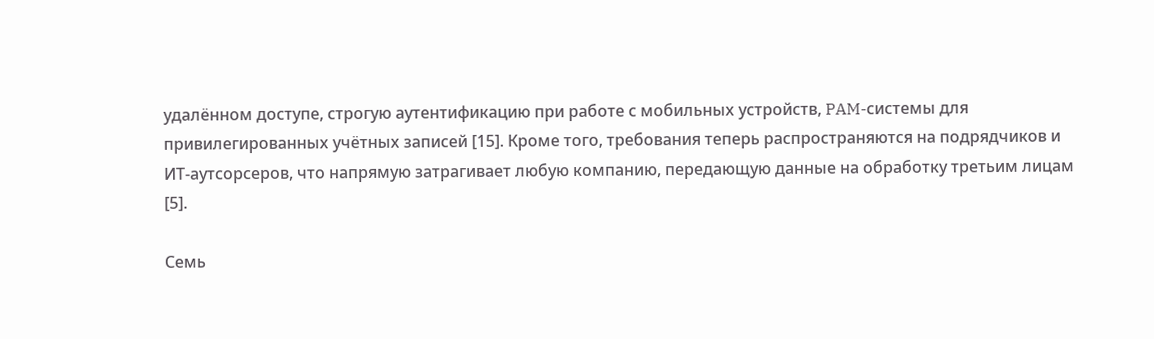удалённом доступе, строгую аутентификацию при работе с мобильных устройств, PAM-системы для привилегированных учётных записей [15]. Кроме того, требования теперь распространяются на подрядчиков и ИТ-аутсорсеров, что напрямую затрагивает любую компанию, передающую данные на обработку третьим лицам [5].

Семь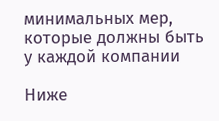минимальных мер, которые должны быть у каждой компании

Ниже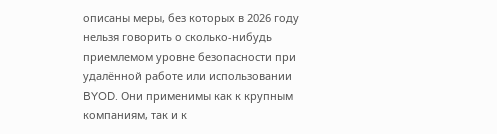описаны меры, без которых в 2026 году нельзя говорить о сколько-нибудь приемлемом уровне безопасности при удалённой работе или использовании BYOD. Они применимы как к крупным компаниям, так и к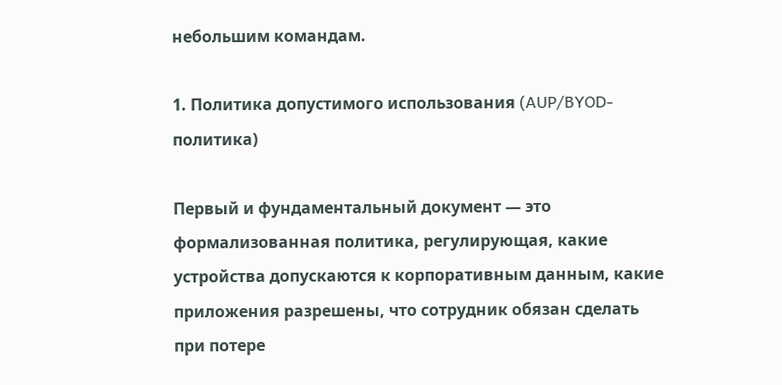небольшим командам.

1. Политика допустимого использования (AUP/BYOD-политика)

Первый и фундаментальный документ — это формализованная политика, регулирующая, какие устройства допускаются к корпоративным данным, какие приложения разрешены, что сотрудник обязан сделать при потере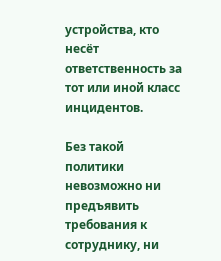устройства, кто несёт ответственность за тот или иной класс инцидентов.

Без такой политики невозможно ни предъявить требования к сотруднику, ни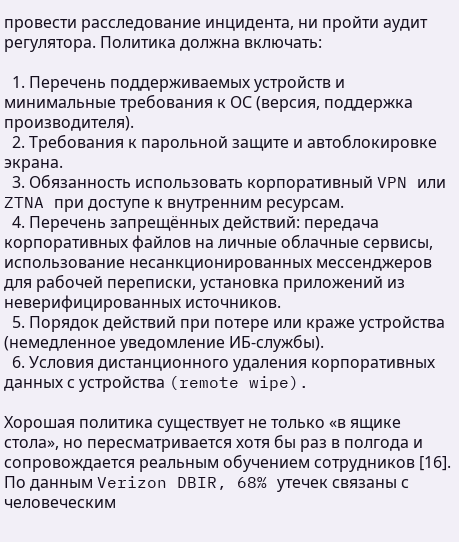провести расследование инцидента, ни пройти аудит регулятора. Политика должна включать:

  1. Перечень поддерживаемых устройств и минимальные требования к ОС (версия, поддержка производителя).
  2. Требования к парольной защите и автоблокировке экрана.
  3. Обязанность использовать корпоративный VPN или ZTNA при доступе к внутренним ресурсам.
  4. Перечень запрещённых действий: передача корпоративных файлов на личные облачные сервисы, использование несанкционированных мессенджеров для рабочей переписки, установка приложений из неверифицированных источников.
  5. Порядок действий при потере или краже устройства (немедленное уведомление ИБ-службы).
  6. Условия дистанционного удаления корпоративных данных с устройства (remote wipe).

Хорошая политика существует не только «в ящике стола», но пересматривается хотя бы раз в полгода и сопровождается реальным обучением сотрудников [16]. По данным Verizon DBIR, 68% утечек связаны с человеческим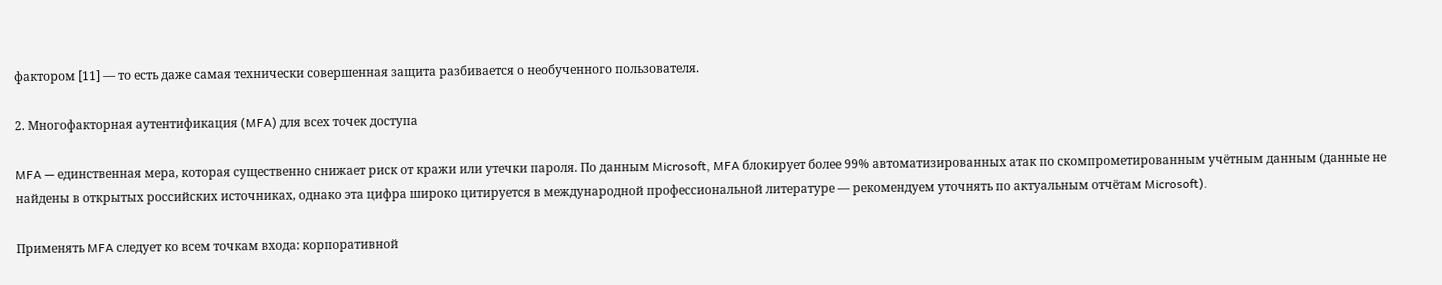фактором [11] — то есть даже самая технически совершенная защита разбивается о необученного пользователя.

2. Многофакторная аутентификация (MFA) для всех точек доступа

MFA — единственная мера, которая существенно снижает риск от кражи или утечки пароля. По данным Microsoft, MFA блокирует более 99% автоматизированных атак по скомпрометированным учётным данным (данные не найдены в открытых российских источниках, однако эта цифра широко цитируется в международной профессиональной литературе — рекомендуем уточнять по актуальным отчётам Microsoft).

Применять MFA следует ко всем точкам входа: корпоративной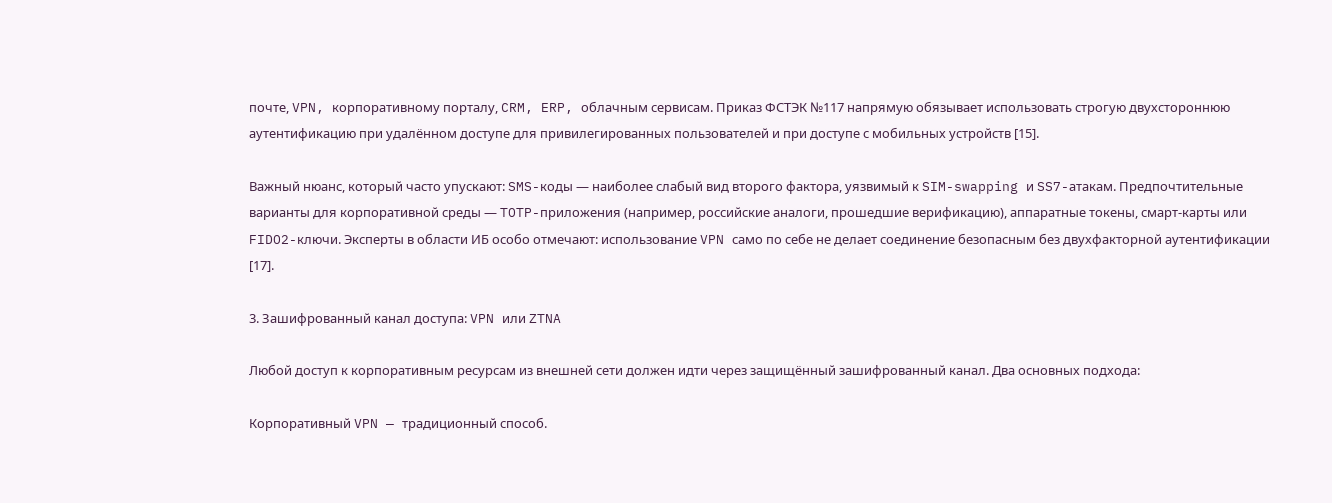почте, VPN, корпоративному порталу, CRM, ERP, облачным сервисам. Приказ ФСТЭК №117 напрямую обязывает использовать строгую двухстороннюю аутентификацию при удалённом доступе для привилегированных пользователей и при доступе с мобильных устройств [15].

Важный нюанс, который часто упускают: SMS-коды — наиболее слабый вид второго фактора, уязвимый к SIM-swapping и SS7-атакам. Предпочтительные варианты для корпоративной среды — TOTP-приложения (например, российские аналоги, прошедшие верификацию), аппаратные токены, смарт-карты или FIDO2-ключи. Эксперты в области ИБ особо отмечают: использование VPN само по себе не делает соединение безопасным без двухфакторной аутентификации [17].

3. Зашифрованный канал доступа: VPN или ZTNA

Любой доступ к корпоративным ресурсам из внешней сети должен идти через защищённый зашифрованный канал. Два основных подхода:

Корпоративный VPN — традиционный способ.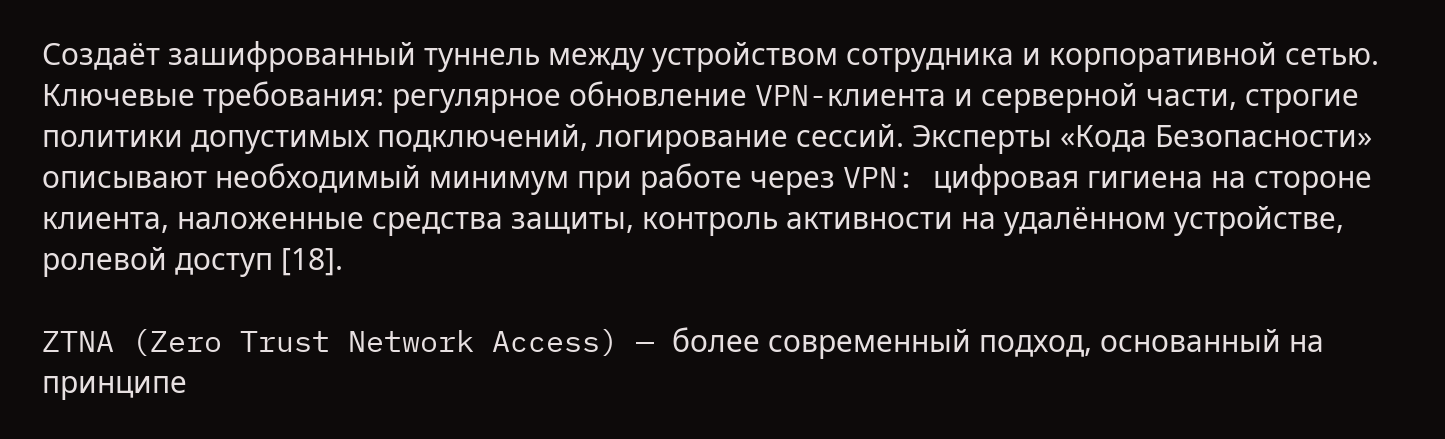Создаёт зашифрованный туннель между устройством сотрудника и корпоративной сетью. Ключевые требования: регулярное обновление VPN-клиента и серверной части, строгие политики допустимых подключений, логирование сессий. Эксперты «Кода Безопасности» описывают необходимый минимум при работе через VPN: цифровая гигиена на стороне клиента, наложенные средства защиты, контроль активности на удалённом устройстве, ролевой доступ [18].

ZTNA (Zero Trust Network Access) — более современный подход, основанный на принципе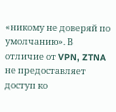«никому не доверяй по умолчанию». В отличие от VPN, ZTNA не предоставляет доступ ко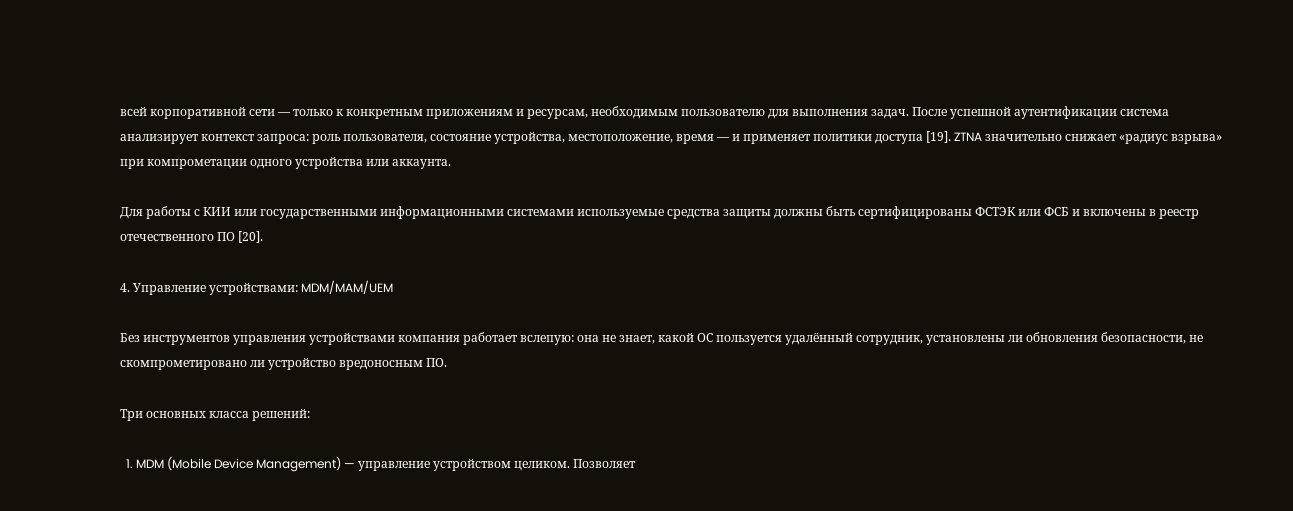всей корпоративной сети — только к конкретным приложениям и ресурсам, необходимым пользователю для выполнения задач. После успешной аутентификации система анализирует контекст запроса: роль пользователя, состояние устройства, местоположение, время — и применяет политики доступа [19]. ZTNA значительно снижает «радиус взрыва» при компрометации одного устройства или аккаунта.

Для работы с КИИ или государственными информационными системами используемые средства защиты должны быть сертифицированы ФСТЭК или ФСБ и включены в реестр отечественного ПО [20].

4. Управление устройствами: MDM/MAM/UEM

Без инструментов управления устройствами компания работает вслепую: она не знает, какой ОС пользуется удалённый сотрудник, установлены ли обновления безопасности, не скомпрометировано ли устройство вредоносным ПО.

Три основных класса решений:

  1. MDM (Mobile Device Management) — управление устройством целиком. Позволяет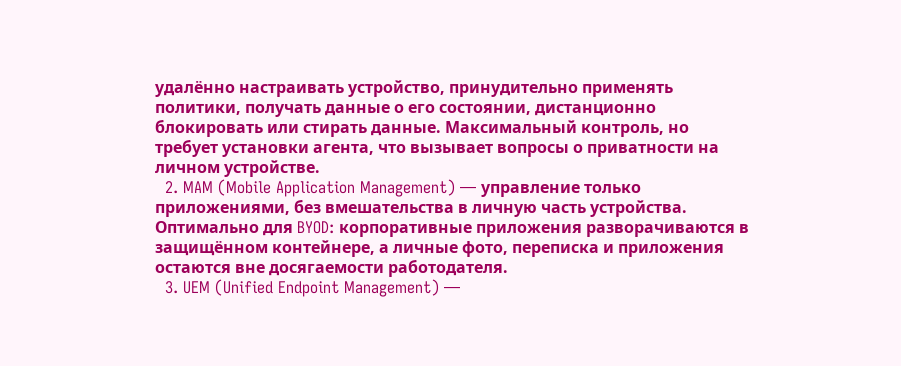удалённо настраивать устройство, принудительно применять политики, получать данные о его состоянии, дистанционно блокировать или стирать данные. Максимальный контроль, но требует установки агента, что вызывает вопросы о приватности на личном устройстве.
  2. MAM (Mobile Application Management) — управление только приложениями, без вмешательства в личную часть устройства. Оптимально для BYOD: корпоративные приложения разворачиваются в защищённом контейнере, а личные фото, переписка и приложения остаются вне досягаемости работодателя.
  3. UEM (Unified Endpoint Management) —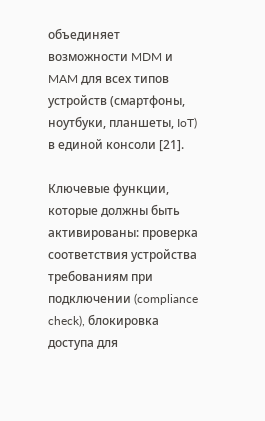объединяет возможности MDM и MAM для всех типов устройств (смартфоны, ноутбуки, планшеты, IoT) в единой консоли [21].

Ключевые функции, которые должны быть активированы: проверка соответствия устройства требованиям при подключении (compliance check), блокировка доступа для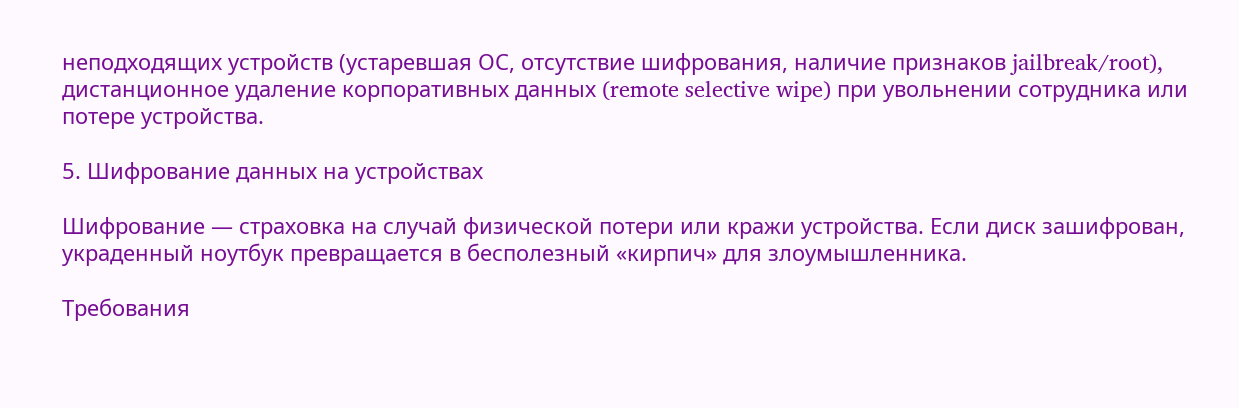неподходящих устройств (устаревшая ОС, отсутствие шифрования, наличие признаков jailbreak/root), дистанционное удаление корпоративных данных (remote selective wipe) при увольнении сотрудника или потере устройства.

5. Шифрование данных на устройствах

Шифрование — страховка на случай физической потери или кражи устройства. Если диск зашифрован, украденный ноутбук превращается в бесполезный «кирпич» для злоумышленника.

Требования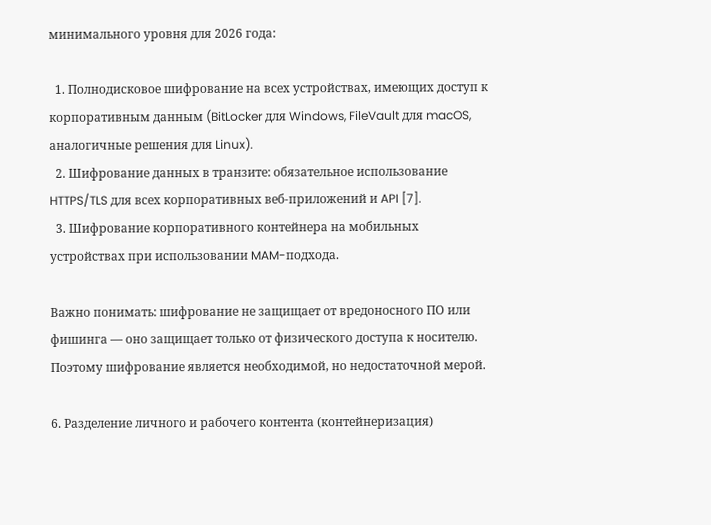минимального уровня для 2026 года:

  1. Полнодисковое шифрование на всех устройствах, имеющих доступ к корпоративным данным (BitLocker для Windows, FileVault для macOS, аналогичные решения для Linux).
  2. Шифрование данных в транзите: обязательное использование HTTPS/TLS для всех корпоративных веб-приложений и API [7].
  3. Шифрование корпоративного контейнера на мобильных устройствах при использовании MAM-подхода.

Важно понимать: шифрование не защищает от вредоносного ПО или фишинга — оно защищает только от физического доступа к носителю. Поэтому шифрование является необходимой, но недостаточной мерой.

6. Разделение личного и рабочего контента (контейнеризация)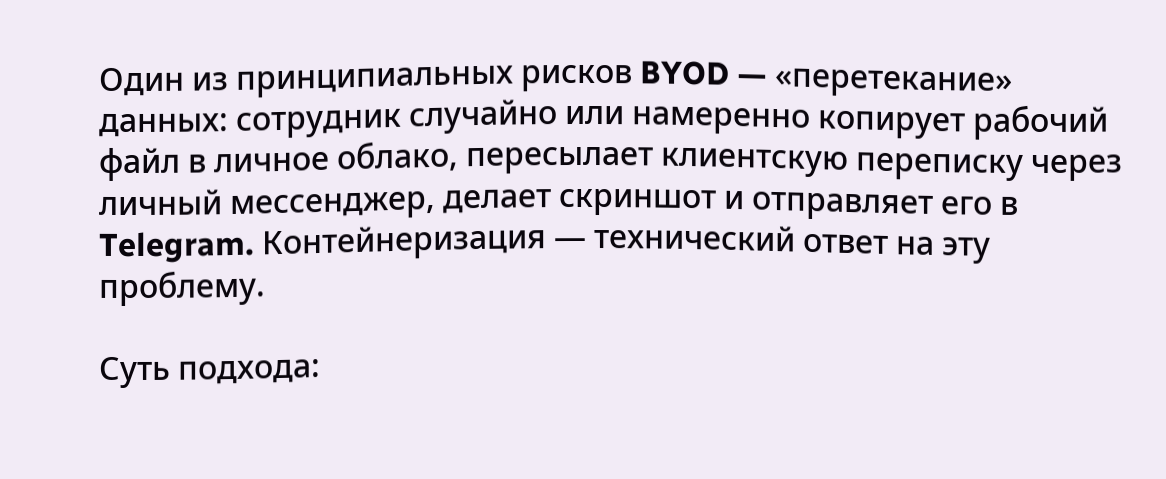Один из принципиальных рисков BYOD — «перетекание» данных: сотрудник случайно или намеренно копирует рабочий файл в личное облако, пересылает клиентскую переписку через личный мессенджер, делает скриншот и отправляет его в Telegram. Контейнеризация — технический ответ на эту проблему.

Суть подхода: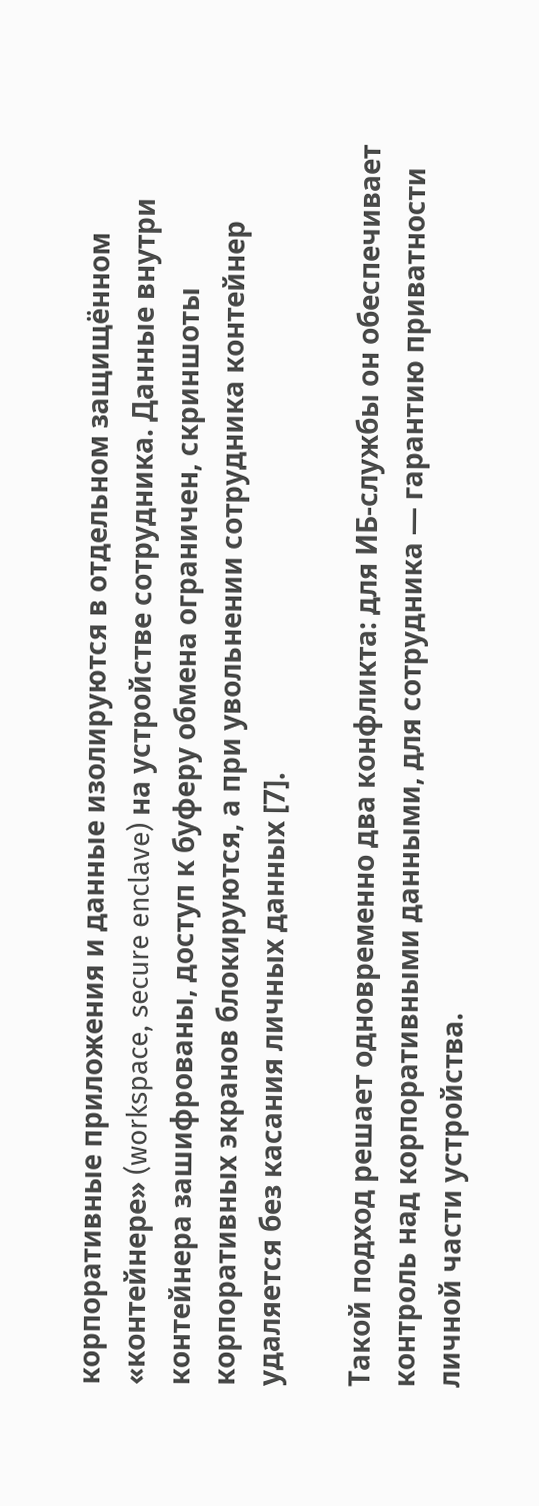корпоративные приложения и данные изолируются в отдельном защищённом «контейнере» (workspace, secure enclave) на устройстве сотрудника. Данные внутри контейнера зашифрованы, доступ к буферу обмена ограничен, скриншоты корпоративных экранов блокируются, а при увольнении сотрудника контейнер удаляется без касания личных данных [7].

Такой подход решает одновременно два конфликта: для ИБ-службы он обеспечивает контроль над корпоративными данными, для сотрудника — гарантию приватности личной части устройства.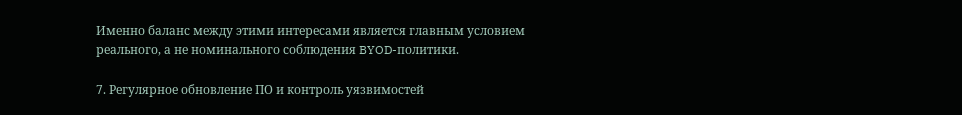Именно баланс между этими интересами является главным условием реального, а не номинального соблюдения BYOD-политики.

7. Регулярное обновление ПО и контроль уязвимостей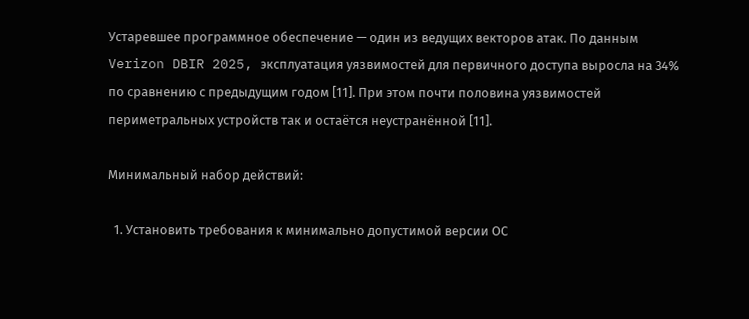Устаревшее программное обеспечение — один из ведущих векторов атак. По данным Verizon DBIR 2025, эксплуатация уязвимостей для первичного доступа выросла на 34% по сравнению с предыдущим годом [11]. При этом почти половина уязвимостей периметральных устройств так и остаётся неустранённой [11].

Минимальный набор действий:

  1. Установить требования к минимально допустимой версии ОС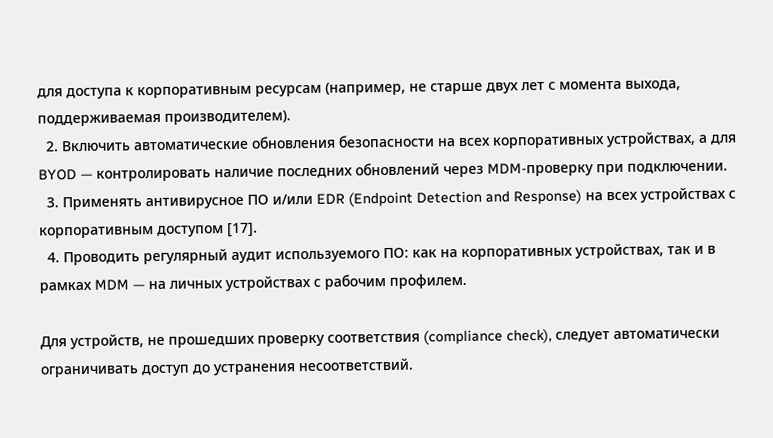для доступа к корпоративным ресурсам (например, не старше двух лет с момента выхода, поддерживаемая производителем).
  2. Включить автоматические обновления безопасности на всех корпоративных устройствах, а для BYOD — контролировать наличие последних обновлений через MDM-проверку при подключении.
  3. Применять антивирусное ПО и/или EDR (Endpoint Detection and Response) на всех устройствах с корпоративным доступом [17].
  4. Проводить регулярный аудит используемого ПО: как на корпоративных устройствах, так и в рамках MDM — на личных устройствах с рабочим профилем.

Для устройств, не прошедших проверку соответствия (compliance check), следует автоматически ограничивать доступ до устранения несоответствий.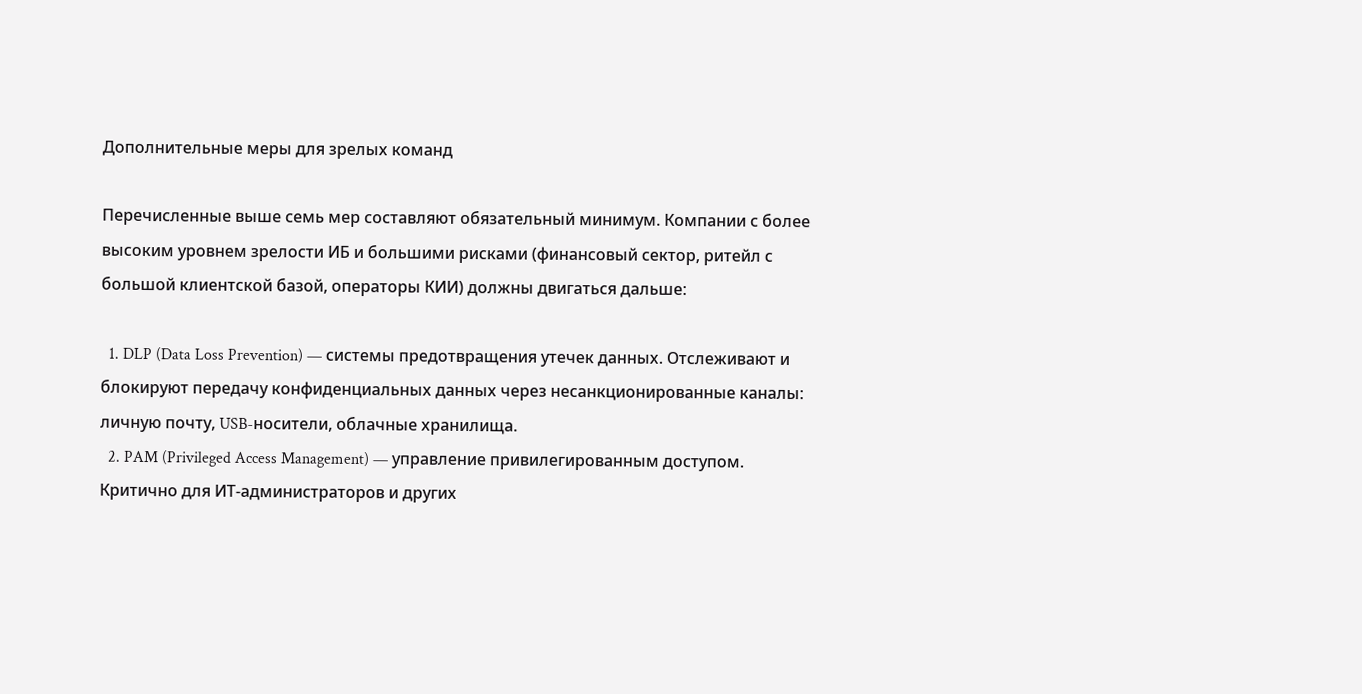Дополнительные меры для зрелых команд

Перечисленные выше семь мер составляют обязательный минимум. Компании с более высоким уровнем зрелости ИБ и большими рисками (финансовый сектор, ритейл с большой клиентской базой, операторы КИИ) должны двигаться дальше:

  1. DLP (Data Loss Prevention) — системы предотвращения утечек данных. Отслеживают и блокируют передачу конфиденциальных данных через несанкционированные каналы: личную почту, USB-носители, облачные хранилища.
  2. PAM (Privileged Access Management) — управление привилегированным доступом. Критично для ИТ-администраторов и других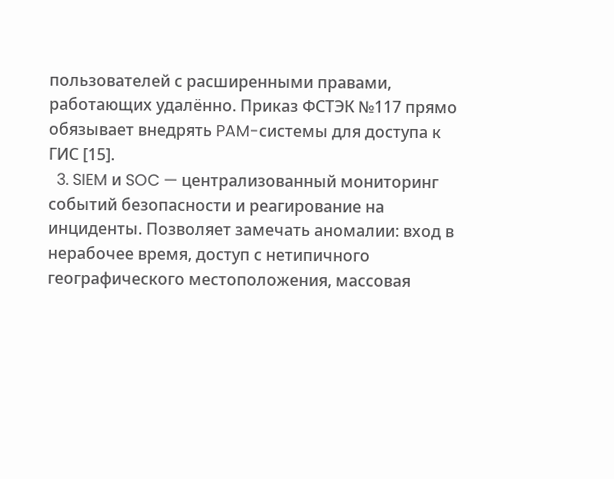пользователей с расширенными правами, работающих удалённо. Приказ ФСТЭК №117 прямо обязывает внедрять PAM-системы для доступа к ГИС [15].
  3. SIEM и SOC — централизованный мониторинг событий безопасности и реагирование на инциденты. Позволяет замечать аномалии: вход в нерабочее время, доступ с нетипичного географического местоположения, массовая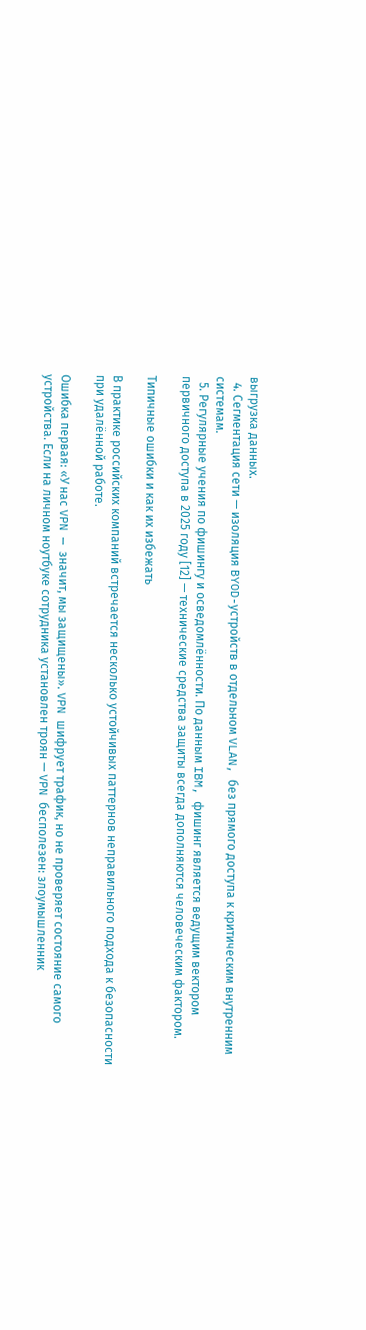выгрузка данных.
  4. Сегментация сети — изоляция BYOD-устройств в отдельном VLAN, без прямого доступа к критическим внутренним системам.
  5. Регулярные учения по фишингу и осведомлённости. По данным IBM, фишинг является ведущим вектором первичного доступа в 2025 году [12] — технические средства защиты всегда дополняются человеческим фактором.

Типичные ошибки и как их избежать

В практике российских компаний встречается несколько устойчивых паттернов неправильного подхода к безопасности при удалённой работе.

Ошибка первая: «У нас VPN — значит, мы защищены». VPN шифрует трафик, но не проверяет состояние самого устройства. Если на личном ноутбуке сотрудника установлен троян — VPN бесполезен: злоумышленник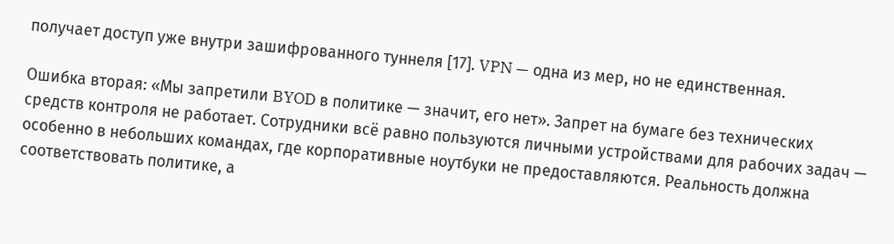получает доступ уже внутри зашифрованного туннеля [17]. VPN — одна из мер, но не единственная.

Ошибка вторая: «Мы запретили BYOD в политике — значит, его нет». Запрет на бумаге без технических средств контроля не работает. Сотрудники всё равно пользуются личными устройствами для рабочих задач — особенно в небольших командах, где корпоративные ноутбуки не предоставляются. Реальность должна соответствовать политике, а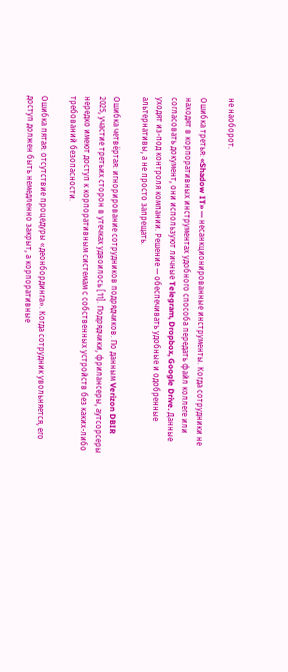не наоборот.

Ошибка третья: «Shadow IT» — несанкционированные инструменты. Когда сотрудники не находят в корпоративных инструментах удобного способа передать файл коллеге или согласовать документ, они используют личные Telegram, Dropbox, Google Drive. Данные уходят из-под контроля компании. Решение — обеспечивать удобные и одобренные альтернативы, а не просто запрещать.

Ошибка четвёртая: игнорирование сотрудников подрядчиков. По данным Verizon DBIR 2025, участие третьих сторон в утечках удвоилось [11]. Подрядчики, фрилансеры, аутсорсеры нередко имеют доступ к корпоративным системам с собственных устройств без каких-либо требований безопасности.

Ошибка пятая: отсутствие процедуры «деонбординга». Когда сотрудник увольняется, его доступ должен быть немедленно закрыт, а корпоративные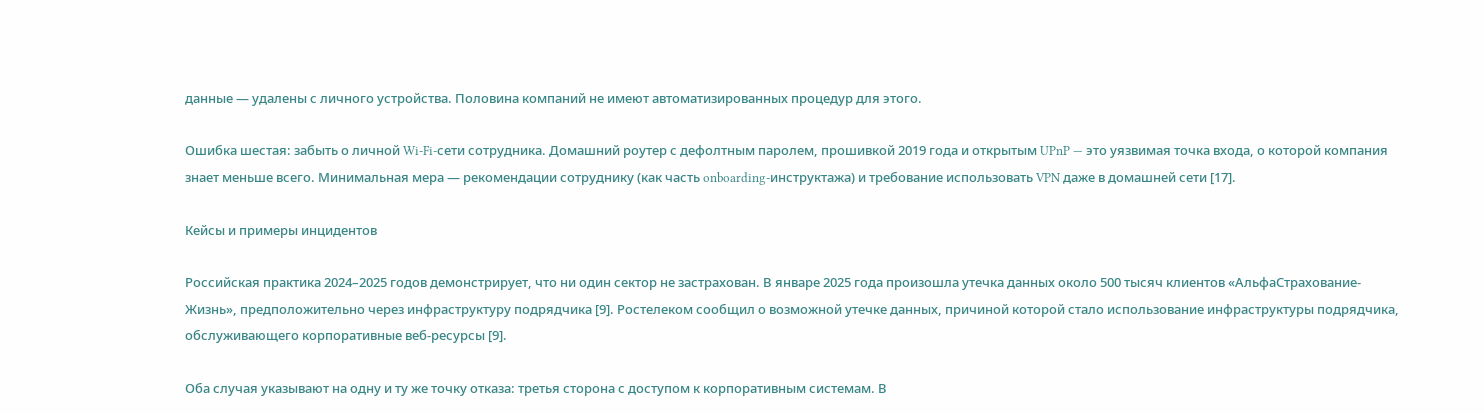данные — удалены с личного устройства. Половина компаний не имеют автоматизированных процедур для этого.

Ошибка шестая: забыть о личной Wi-Fi-сети сотрудника. Домашний роутер с дефолтным паролем, прошивкой 2019 года и открытым UPnP — это уязвимая точка входа, о которой компания знает меньше всего. Минимальная мера — рекомендации сотруднику (как часть onboarding-инструктажа) и требование использовать VPN даже в домашней сети [17].

Кейсы и примеры инцидентов

Российская практика 2024–2025 годов демонстрирует, что ни один сектор не застрахован. В январе 2025 года произошла утечка данных около 500 тысяч клиентов «АльфаСтрахование-Жизнь», предположительно через инфраструктуру подрядчика [9]. Ростелеком сообщил о возможной утечке данных, причиной которой стало использование инфраструктуры подрядчика, обслуживающего корпоративные веб-ресурсы [9].

Оба случая указывают на одну и ту же точку отказа: третья сторона с доступом к корпоративным системам. В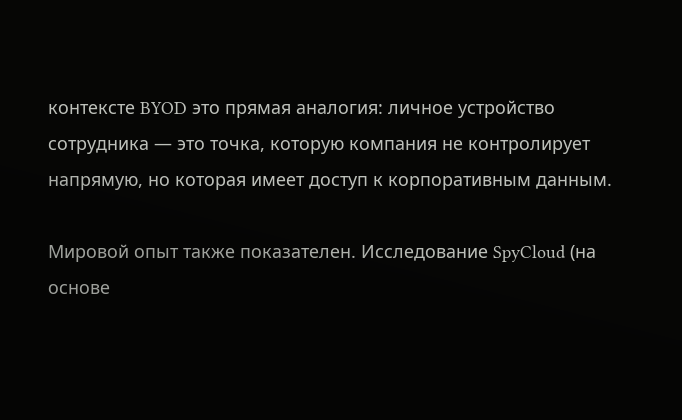контексте BYOD это прямая аналогия: личное устройство сотрудника — это точка, которую компания не контролирует напрямую, но которая имеет доступ к корпоративным данным.

Мировой опыт также показателен. Исследование SpyCloud (на основе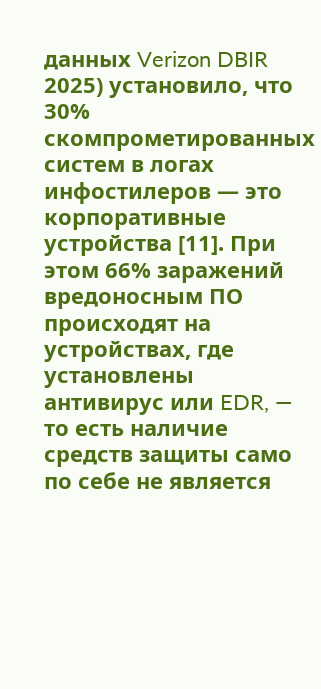данных Verizon DBIR 2025) установило, что 30% скомпрометированных систем в логах инфостилеров — это корпоративные устройства [11]. При этом 66% заражений вредоносным ПО происходят на устройствах, где установлены антивирус или EDR, — то есть наличие средств защиты само по себе не является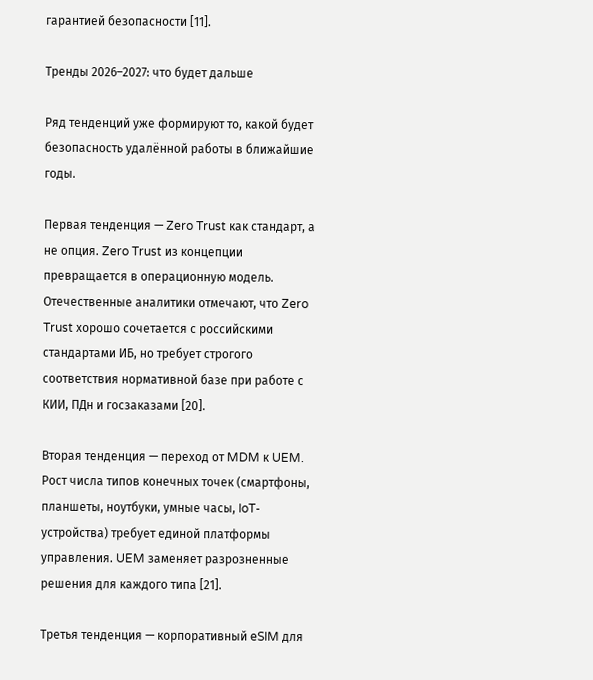гарантией безопасности [11].

Тренды 2026–2027: что будет дальше

Ряд тенденций уже формируют то, какой будет безопасность удалённой работы в ближайшие годы.

Первая тенденция — Zero Trust как стандарт, а не опция. Zero Trust из концепции превращается в операционную модель. Отечественные аналитики отмечают, что Zero Trust хорошо сочетается с российскими стандартами ИБ, но требует строгого соответствия нормативной базе при работе с КИИ, ПДн и госзаказами [20].

Вторая тенденция — переход от MDM к UEM. Рост числа типов конечных точек (смартфоны, планшеты, ноутбуки, умные часы, IoT-устройства) требует единой платформы управления. UEM заменяет разрозненные решения для каждого типа [21].

Третья тенденция — корпоративный eSIM для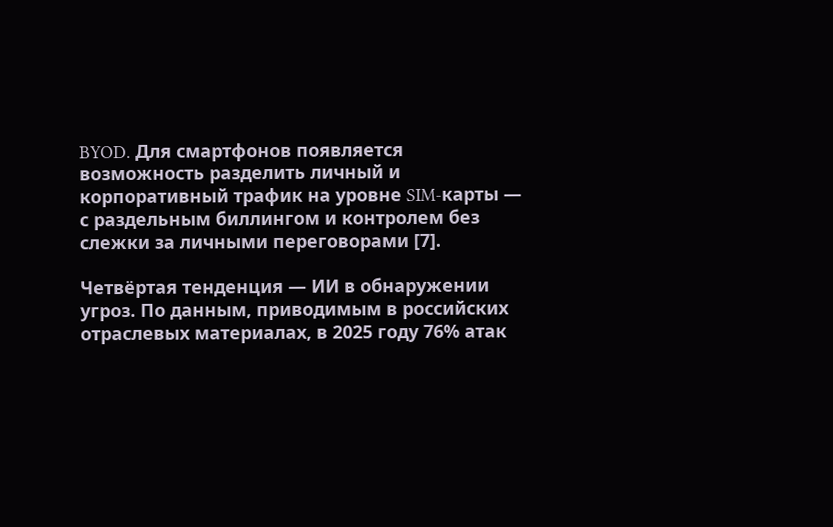BYOD. Для смартфонов появляется возможность разделить личный и корпоративный трафик на уровне SIM-карты — с раздельным биллингом и контролем без слежки за личными переговорами [7].

Четвёртая тенденция — ИИ в обнаружении угроз. По данным, приводимым в российских отраслевых материалах, в 2025 году 76% атак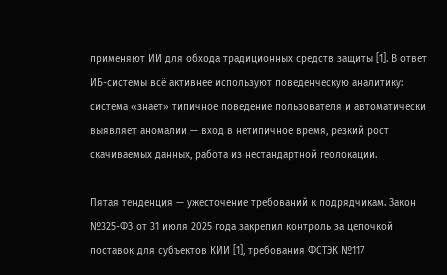применяют ИИ для обхода традиционных средств защиты [1]. В ответ ИБ-системы всё активнее используют поведенческую аналитику: система «знает» типичное поведение пользователя и автоматически выявляет аномалии — вход в нетипичное время, резкий рост скачиваемых данных, работа из нестандартной геолокации.

Пятая тенденция — ужесточение требований к подрядчикам. Закон №325-ФЗ от 31 июля 2025 года закрепил контроль за цепочкой поставок для субъектов КИИ [1], требования ФСТЭК №117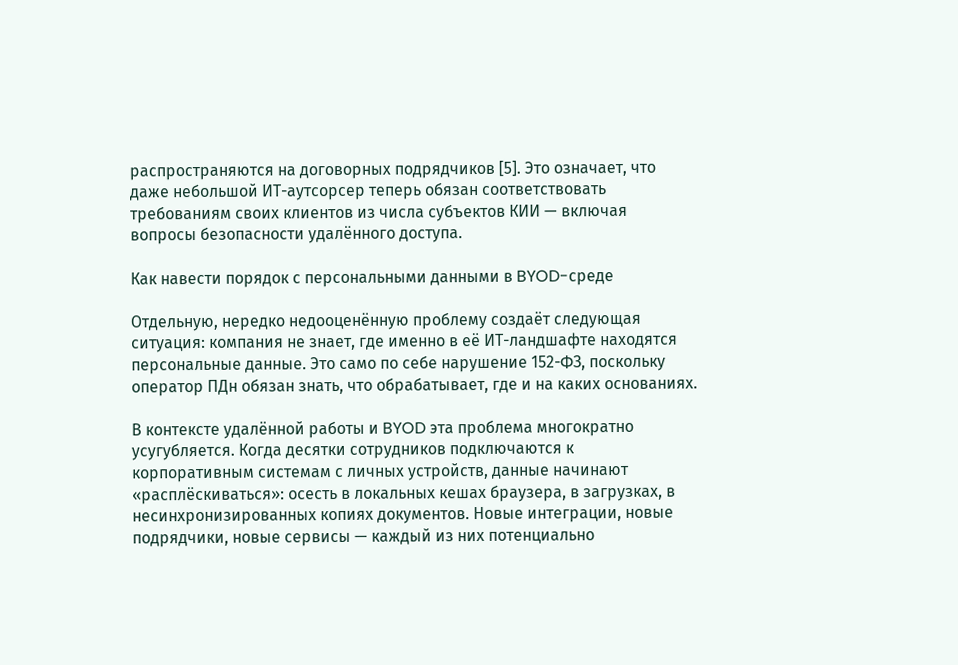распространяются на договорных подрядчиков [5]. Это означает, что даже небольшой ИТ-аутсорсер теперь обязан соответствовать требованиям своих клиентов из числа субъектов КИИ — включая вопросы безопасности удалённого доступа.

Как навести порядок с персональными данными в BYOD-среде

Отдельную, нередко недооценённую проблему создаёт следующая ситуация: компания не знает, где именно в её ИТ-ландшафте находятся персональные данные. Это само по себе нарушение 152-ФЗ, поскольку оператор ПДн обязан знать, что обрабатывает, где и на каких основаниях.

В контексте удалённой работы и BYOD эта проблема многократно усугубляется. Когда десятки сотрудников подключаются к корпоративным системам с личных устройств, данные начинают «расплёскиваться»: осесть в локальных кешах браузера, в загрузках, в несинхронизированных копиях документов. Новые интеграции, новые подрядчики, новые сервисы — каждый из них потенциально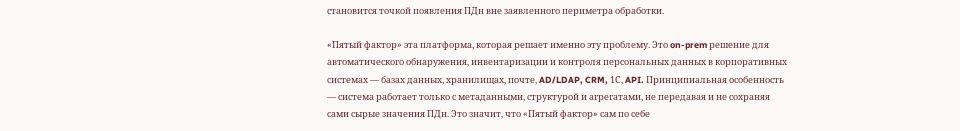становится точкой появления ПДн вне заявленного периметра обработки.

«Пятый фактор» эта платформа, которая решает именно эту проблему. Это on-prem решение для автоматического обнаружения, инвентаризации и контроля персональных данных в корпоративных системах — базах данных, хранилищах, почте, AD/LDAP, CRM, 1С, API. Принципиальная особенность — система работает только с метаданными, структурой и агрегатами, не передавая и не сохраняя сами сырые значения ПДн. Это значит, что «Пятый фактор» сам по себе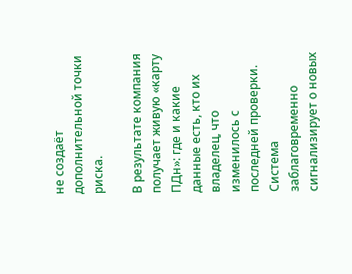не создаёт дополнительной точки риска.

В результате компания получает живую «карту ПДн»: где и какие данные есть, кто их владелец, что изменилось с последней проверки. Система заблаговременно сигнализирует о новых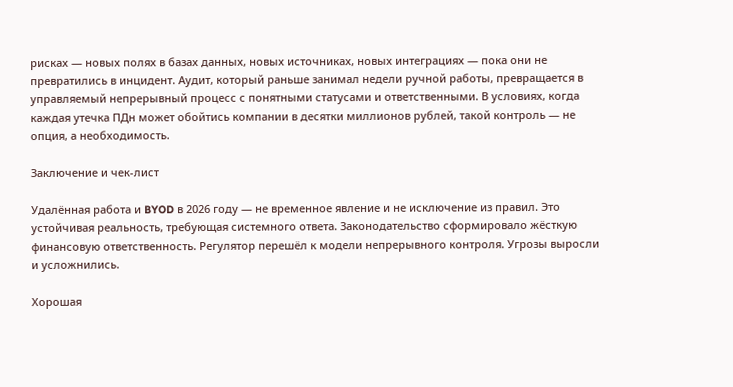рисках — новых полях в базах данных, новых источниках, новых интеграциях — пока они не превратились в инцидент. Аудит, который раньше занимал недели ручной работы, превращается в управляемый непрерывный процесс с понятными статусами и ответственными. В условиях, когда каждая утечка ПДн может обойтись компании в десятки миллионов рублей, такой контроль — не опция, а необходимость.

Заключение и чек-лист

Удалённая работа и BYOD в 2026 году — не временное явление и не исключение из правил. Это устойчивая реальность, требующая системного ответа. Законодательство сформировало жёсткую финансовую ответственность. Регулятор перешёл к модели непрерывного контроля. Угрозы выросли и усложнились.

Хорошая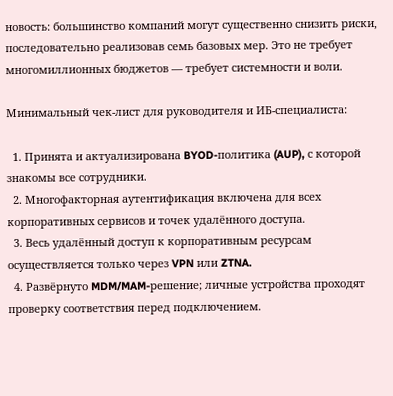новость: большинство компаний могут существенно снизить риски, последовательно реализовав семь базовых мер. Это не требует многомиллионных бюджетов — требует системности и воли.

Минимальный чек-лист для руководителя и ИБ-специалиста:

  1. Принята и актуализирована BYOD-политика (AUP), с которой знакомы все сотрудники.
  2. Многофакторная аутентификация включена для всех корпоративных сервисов и точек удалённого доступа.
  3. Весь удалённый доступ к корпоративным ресурсам осуществляется только через VPN или ZTNA.
  4. Развёрнуто MDM/MAM-решение; личные устройства проходят проверку соответствия перед подключением.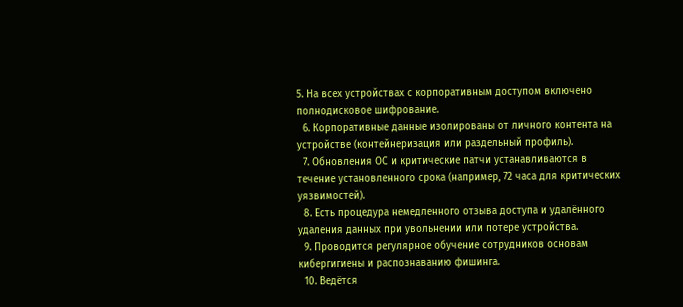5. На всех устройствах с корпоративным доступом включено полнодисковое шифрование.
  6. Корпоративные данные изолированы от личного контента на устройстве (контейнеризация или раздельный профиль).
  7. Обновления ОС и критические патчи устанавливаются в течение установленного срока (например, 72 часа для критических уязвимостей).
  8. Есть процедура немедленного отзыва доступа и удалённого удаления данных при увольнении или потере устройства.
  9. Проводится регулярное обучение сотрудников основам кибергигиены и распознаванию фишинга.
  10. Ведётся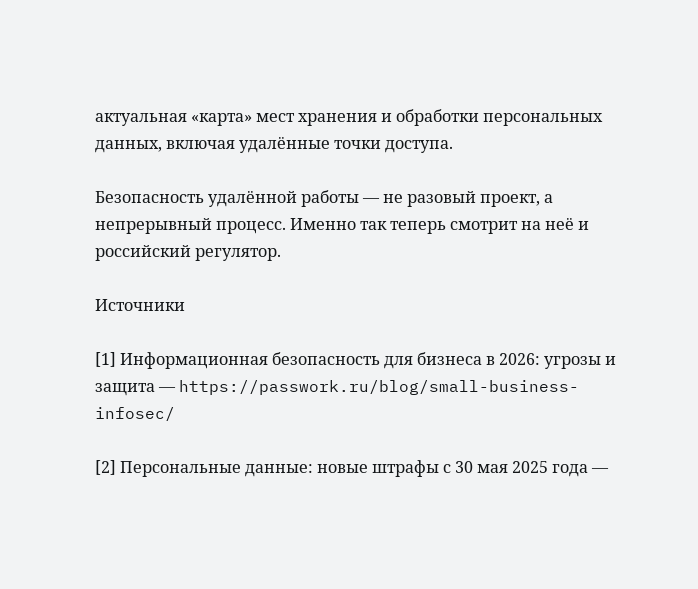актуальная «карта» мест хранения и обработки персональных данных, включая удалённые точки доступа.

Безопасность удалённой работы — не разовый проект, а непрерывный процесс. Именно так теперь смотрит на неё и российский регулятор.

Источники

[1] Информационная безопасность для бизнеса в 2026: угрозы и защита — https://passwork.ru/blog/small-business-infosec/

[2] Персональные данные: новые штрафы с 30 мая 2025 года —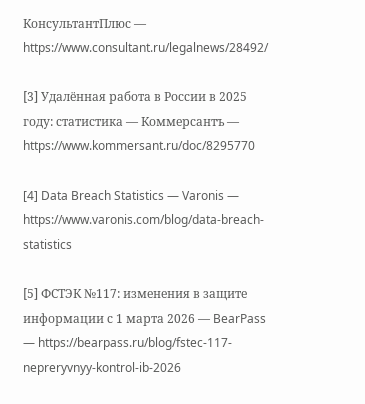КонсультантПлюс — https://www.consultant.ru/legalnews/28492/

[3] Удалённая работа в России в 2025 году: статистика — Коммерсантъ — https://www.kommersant.ru/doc/8295770

[4] Data Breach Statistics — Varonis — https://www.varonis.com/blog/data-breach-statistics

[5] ФСТЭК №117: изменения в защите информации с 1 марта 2026 — BearPass — https://bearpass.ru/blog/fstec-117-nepreryvnyy-kontrol-ib-2026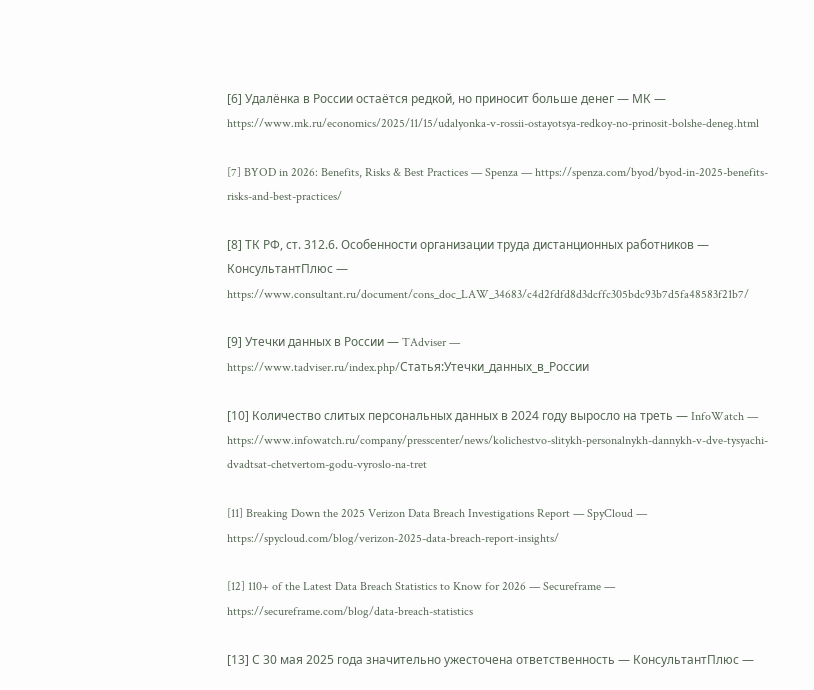[6] Удалёнка в России остаётся редкой, но приносит больше денег — МК — https://www.mk.ru/economics/2025/11/15/udalyonka-v-rossii-ostayotsya-redkoy-no-prinosit-bolshe-deneg.html

[7] BYOD in 2026: Benefits, Risks & Best Practices — Spenza — https://spenza.com/byod/byod-in-2025-benefits-risks-and-best-practices/

[8] ТК РФ, ст. 312.6. Особенности организации труда дистанционных работников — КонсультантПлюс — https://www.consultant.ru/document/cons_doc_LAW_34683/c4d2fdfd8d3dcffc305bdc93b7d5fa48583f21b7/

[9] Утечки данных в России — TAdviser — https://www.tadviser.ru/index.php/Статья:Утечки_данных_в_России

[10] Количество слитых персональных данных в 2024 году выросло на треть — InfoWatch — https://www.infowatch.ru/company/presscenter/news/kolichestvo-slitykh-personalnykh-dannykh-v-dve-tysyachi-dvadtsat-chetvertom-godu-vyroslo-na-tret

[11] Breaking Down the 2025 Verizon Data Breach Investigations Report — SpyCloud — https://spycloud.com/blog/verizon-2025-data-breach-report-insights/

[12] 110+ of the Latest Data Breach Statistics to Know for 2026 — Secureframe — https://secureframe.com/blog/data-breach-statistics

[13] С 30 мая 2025 года значительно ужесточена ответственность — КонсультантПлюс —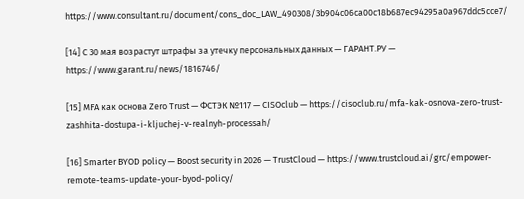https://www.consultant.ru/document/cons_doc_LAW_490308/3b904c06ca00c18b687ec94295a0a967ddc5cce7/

[14] С 30 мая возрастут штрафы за утечку персональных данных — ГАРАНТ.РУ — https://www.garant.ru/news/1816746/

[15] MFA как основа Zero Trust — ФСТЭК №117 — CISOclub — https://cisoclub.ru/mfa-kak-osnova-zero-trust-zashhita-dostupa-i-kljuchej-v-realnyh-processah/

[16] Smarter BYOD policy — Boost security in 2026 — TrustCloud — https://www.trustcloud.ai/grc/empower-remote-teams-update-your-byod-policy/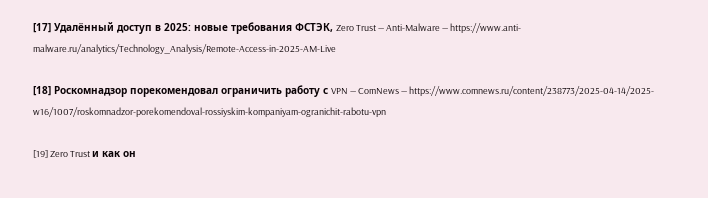[17] Удалённый доступ в 2025: новые требования ФСТЭК, Zero Trust — Anti-Malware — https://www.anti-malware.ru/analytics/Technology_Analysis/Remote-Access-in-2025-AM-Live

[18] Роскомнадзор порекомендовал ограничить работу с VPN — ComNews — https://www.comnews.ru/content/238773/2025-04-14/2025-w16/1007/roskomnadzor-porekomendoval-rossiyskim-kompaniyam-ogranichit-rabotu-vpn

[19] Zero Trust и как он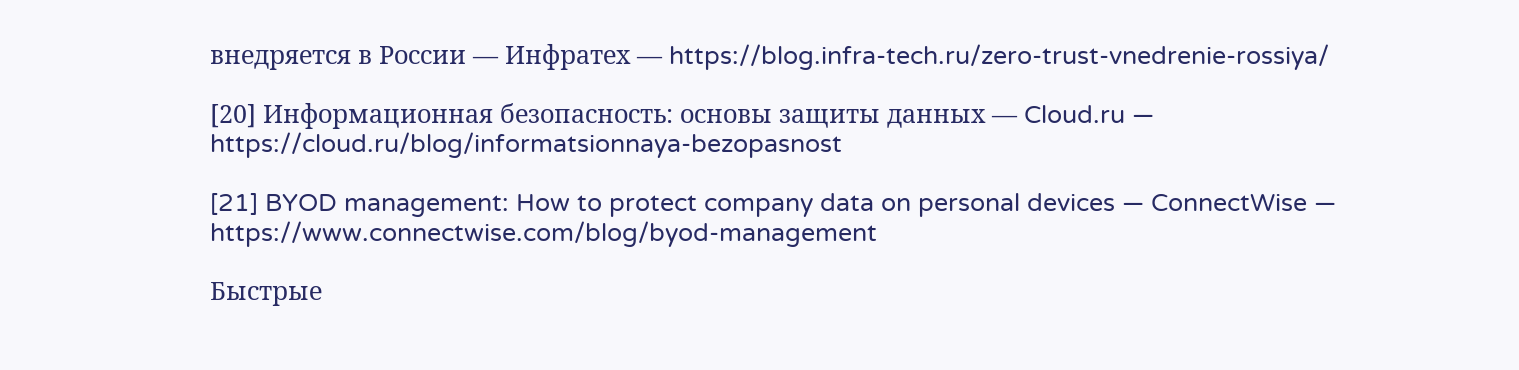внедряется в России — Инфратех — https://blog.infra-tech.ru/zero-trust-vnedrenie-rossiya/

[20] Информационная безопасность: основы защиты данных — Cloud.ru — https://cloud.ru/blog/informatsionnaya-bezopasnost

[21] BYOD management: How to protect company data on personal devices — ConnectWise — https://www.connectwise.com/blog/byod-management

Быстрые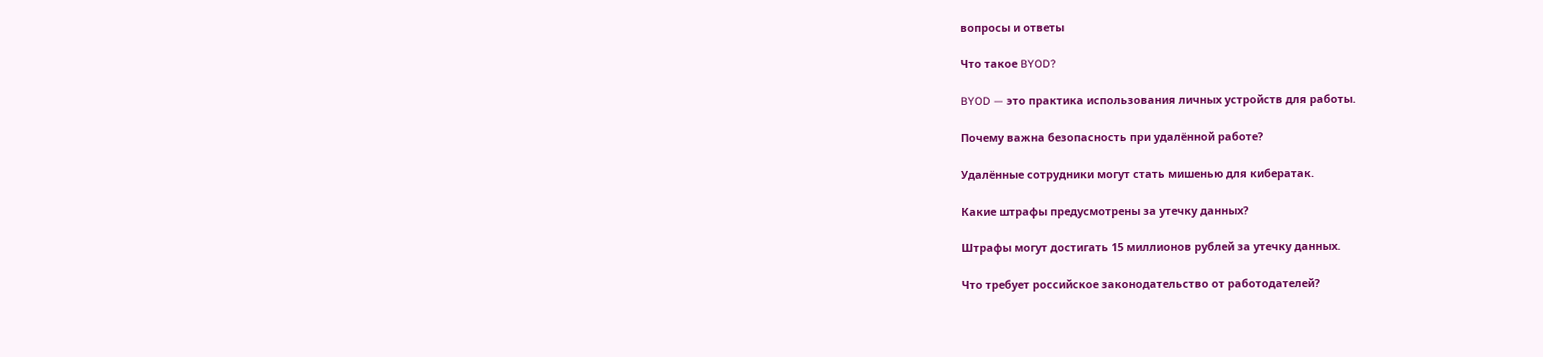вопросы и ответы

Что такое BYOD?

BYOD — это практика использования личных устройств для работы.

Почему важна безопасность при удалённой работе?

Удалённые сотрудники могут стать мишенью для кибератак.

Какие штрафы предусмотрены за утечку данных?

Штрафы могут достигать 15 миллионов рублей за утечку данных.

Что требует российское законодательство от работодателей?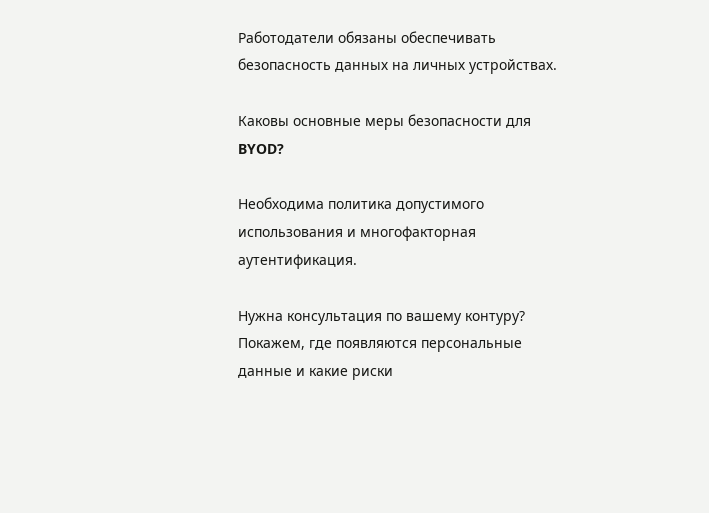Работодатели обязаны обеспечивать безопасность данных на личных устройствах.

Каковы основные меры безопасности для BYOD?

Необходима политика допустимого использования и многофакторная аутентификация.

Нужна консультация по вашему контуру?
Покажем, где появляются персональные данные и какие риски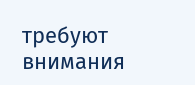требуют внимания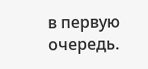в первую очередь.